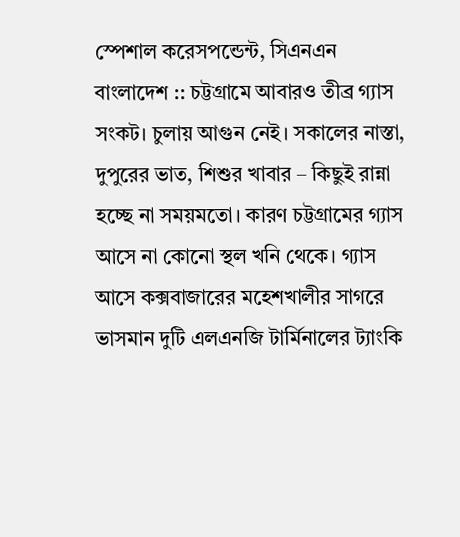স্পেশাল করেসপন্ডেন্ট, সিএনএন বাংলাদেশ :: চট্টগ্রামে আবারও তীব্র গ্যাস সংকট। চুলায় আগুন নেই। সকালের নাস্তা, দুপুরের ভাত, শিশুর খাবার – কিছুই রান্না হচ্ছে না সময়মতো। কারণ চট্টগ্রামের গ্যাস আসে না কোনো স্থল খনি থেকে। গ্যাস আসে কক্সবাজারের মহেশখালীর সাগরে ভাসমান দুটি এলএনজি টার্মিনালের ট্যাংকি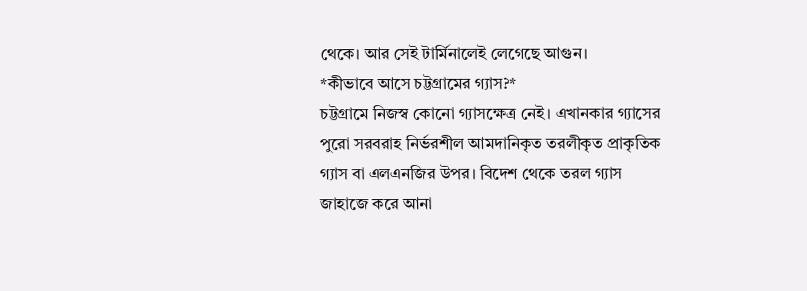থেকে। আর সেই টার্মিনালেই লেগেছে আগুন।
*কীভাবে আসে চট্টগ্রামের গ্যাস?*
চট্টগ্রামে নিজস্ব কোনো গ্যাসক্ষেত্র নেই। এখানকার গ্যাসের পুরো সরবরাহ নির্ভরশীল আমদানিকৃত তরলীকৃত প্রাকৃতিক গ্যাস বা এলএনজির উপর। বিদেশ থেকে তরল গ্যাস জাহাজে করে আনা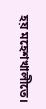হয় মহেশখালীতে।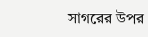সাগরের উপর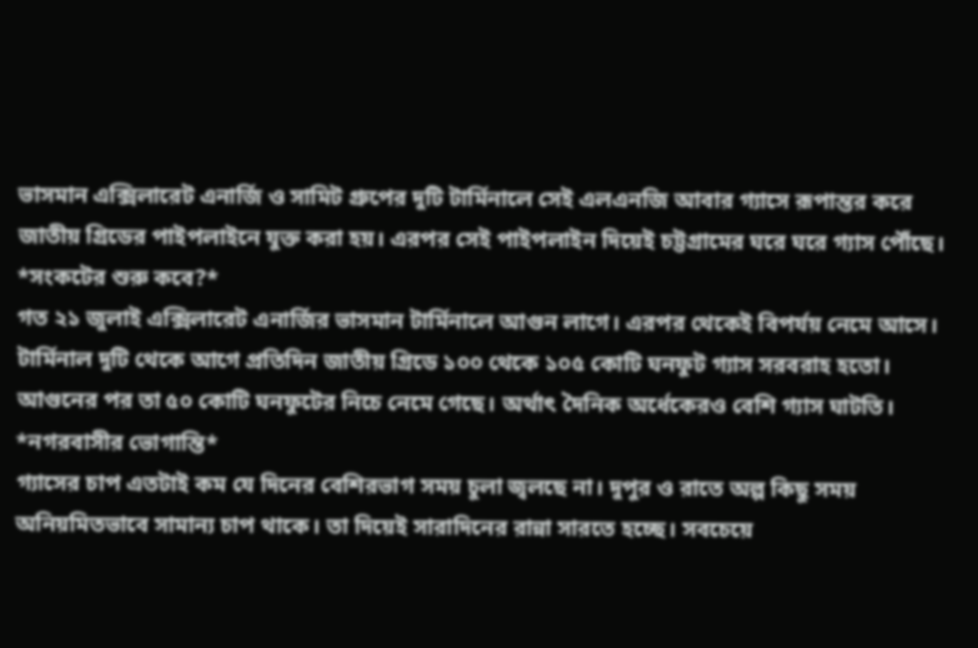ভাসমান এক্সিলারেট এনার্জি ও সামিট গ্রুপের দুটি টার্মিনালে সেই এলএনজি আবার গ্যাসে রূপান্তর করে জাতীয় গ্রিডের পাইপলাইনে যুক্ত করা হয়। এরপর সেই পাইপলাইন দিয়েই চট্টগ্রামের ঘরে ঘরে গ্যাস পৌঁছে।
*সংকটের শুরু কবে?*
গত ২১ জুলাই এক্সিলারেট এনার্জির ভাসমান টার্মিনালে আগুন লাগে। এরপর থেকেই বিপর্যয় নেমে আসে। টার্মিনাল দুটি থেকে আগে প্রতিদিন জাতীয় গ্রিডে ১০০ থেকে ১০৫ কোটি ঘনফুট গ্যাস সরবরাহ হতো। আগুনের পর তা ৫০ কোটি ঘনফুটের নিচে নেমে গেছে। অর্থাৎ দৈনিক অর্ধেকেরও বেশি গ্যাস ঘাটতি।
*নগরবাসীর ভোগান্তি*
গ্যাসের চাপ এতটাই কম যে দিনের বেশিরভাগ সময় চুলা জ্বলছে না। দুপুর ও রাতে অল্প কিছু সময় অনিয়মিতভাবে সামান্য চাপ থাকে। তা দিয়েই সারাদিনের রান্না সারতে হচ্ছে। সবচেয়ে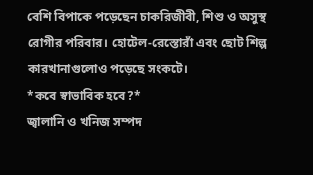বেশি বিপাকে পড়েছেন চাকরিজীবী, শিশু ও অসুস্থ রোগীর পরিবার। হোটেল-রেস্তোরাঁ এবং ছোট শিল্প কারখানাগুলোও পড়েছে সংকটে।
*কবে স্বাভাবিক হবে?*
জ্বালানি ও খনিজ সম্পদ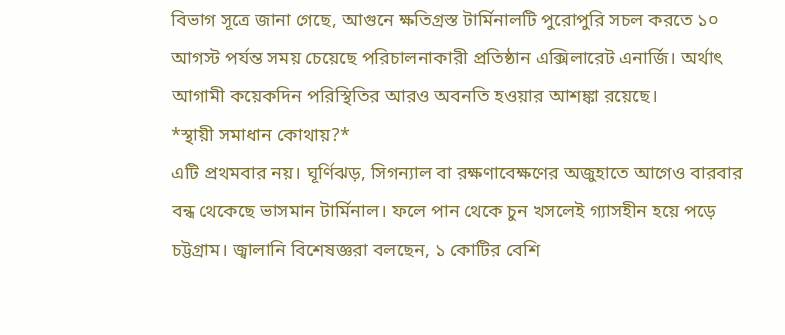বিভাগ সূত্রে জানা গেছে, আগুনে ক্ষতিগ্রস্ত টার্মিনালটি পুরোপুরি সচল করতে ১০ আগস্ট পর্যন্ত সময় চেয়েছে পরিচালনাকারী প্রতিষ্ঠান এক্সিলারেট এনার্জি। অর্থাৎ আগামী কয়েকদিন পরিস্থিতির আরও অবনতি হওয়ার আশঙ্কা রয়েছে।
*স্থায়ী সমাধান কোথায়?*
এটি প্রথমবার নয়। ঘূর্ণিঝড়, সিগন্যাল বা রক্ষণাবেক্ষণের অজুহাতে আগেও বারবার বন্ধ থেকেছে ভাসমান টার্মিনাল। ফলে পান থেকে চুন খসলেই গ্যাসহীন হয়ে পড়ে চট্টগ্রাম। জ্বালানি বিশেষজ্ঞরা বলছেন, ১ কোটির বেশি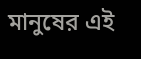মানুষের এই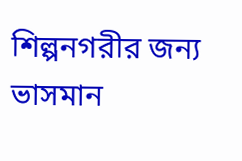শিল্পনগরীর জন্য ভাসমান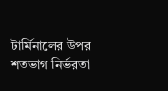টার্মিনালের উপর শতভাগ নির্ভরতা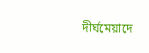দীর্ঘমেয়াদে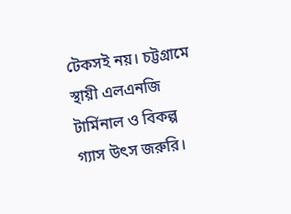টেকসই নয়। চট্টগ্রামে স্থায়ী এলএনজি টার্মিনাল ও বিকল্প গ্যাস উৎস জরুরি।